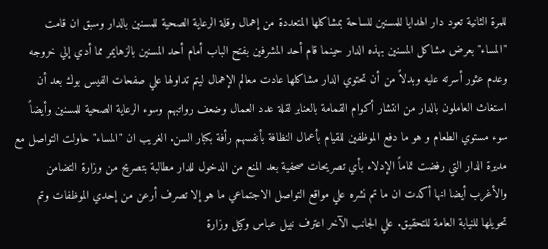للمرة الثانية تعود دار الهدايا للمسنين للساحة بمشاكلها المتعددة من إهمال وقلة الرعاية الصحية للمسنين بالدار وسبق ان قامت "المساء" بعرض مشاكل المسنين بهذه الدار حينما قام أحد المشرفين بفتح الباب أمام أحد المسنين بالزهايمر مما أدي إلي خروجه وعدم عثور أسرته عليه وبدلاً من أن تحتوي الدار مشاكلها عادت معالم الإهمال ليتم تداولها علي صفحات الفيس بوك بعد أن استغاث العاملون بالدار من انتشار أكوام القمامة بالعنابر لقلة عدد العمال وضعف رواتبهم وسوء الرعاية الصحية للمسنين وأيضاً سوء مستوي الطعام و هو ما دفع الموظفين للقيام بأعمال النظافة بأنفسهم رأفة بكبار السن. الغريب ان "المساء" حاولت التواصل مع مديرة الدار التي رفضت تماماً الإدلاء بأي تصريحات صحفية بعد المنع من الدخول للدار مطالبة بتصريح من وزارة التضامن والأغرب أيضا انها أكدت ان ما تم نشره علي مواقع التواصل الاجتماعي ما هو إلا تصرف أرعن من إحدي الموظفات وتم تحويلها للنيابة العامة للتحقيق. علي الجانب الآخر اعترف نبيل عباس وكيل وزارة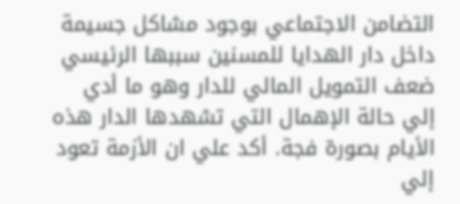التضامن الاجتماعي بوجود مشاكل جسيمة داخل دار الهدايا للمسنين سببها الرئيسي ضعف التمويل المالي للدار وهو ما أدي إلي حالة الإهمال التي تشهدها الدار هذه الأيام بصورة فجة. أكد علي ان الأزمة تعود إلي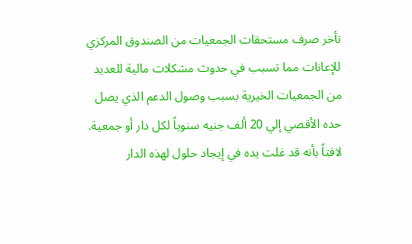تأخر صرف مستحقات الجمعيات من الصندوق المركزي للإعانات مما تسبب في حدوث مشكلات مالية للعديد من الجمعيات الخيرية بسبب وصول الدعم الذي يصل حده الأقصي إلي 20 ألف جنيه سنوياً لكل دار أو جمعية. لافتاً بأنه قد غلت يده في إيجاد حلول لهذه الدار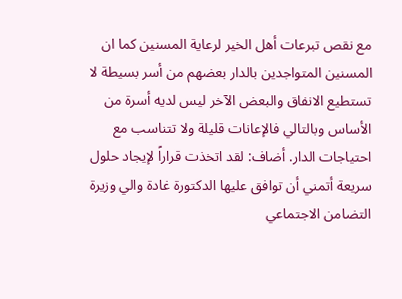مع نقص تبرعات أهل الخير لرعاية المسنين كما ان المسنين المتواجدين بالدار بعضهم من أسر بسيطة لا تستطيع الانفاق والبعض الآخر ليس لديه أسرة من الأساس وبالتالي فالإعانات قليلة ولا تتناسب مع احتياجات الدار. أضاف: لقد اتخذت قراراً لإيجاد حلول سريعة أتمني أن توافق عليها الدكتورة غادة والي وزيرة التضامن الاجتماعي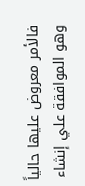فالأمر معروض عليها حالياً وهو الموافقة علي إنشاء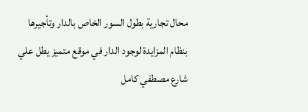محال تجارية بطول السور الخاص بالدار وتأجيرها بنظام المزايدة لوجود الدار في موقع متميز يطل علي شارع مصطفي كامل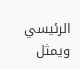الرئيسي ويمثل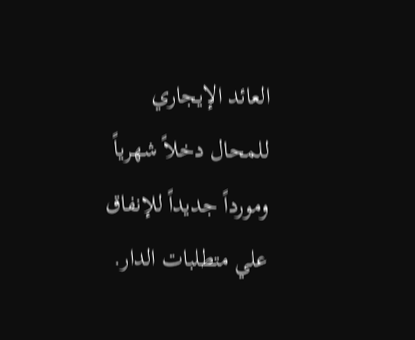العائد الإيجاري للمحال دخلاً شهرياً ومورداً جديداً للإنفاق علي متطلبات الدار.